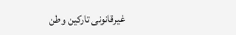غیرقانونی تارکین وطن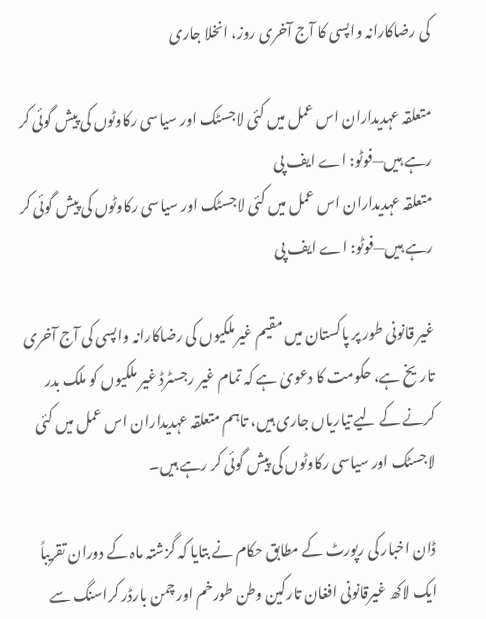کی رضاکارانہ واپسی کا آج آخری روز، انخلا جاری

متعلقہ عہدیداران اس عمل میں کئی لاجسٹک اور سیاسی رکاوٹوں کی پیش گوئی کر رہے ہیں—فوٹو: اے ایف پی
متعلقہ عہدیداران اس عمل میں کئی لاجسٹک اور سیاسی رکاوٹوں کی پیش گوئی کر رہے ہیں—فوٹو: اے ایف پی

غیر قانونی طور پر پاکستان میں مقیم غیرملکیوں کی رضاکارانہ واپسی کی آج آخری تاریخ ہے، حکومت کا دعویٰ ہے کہ تمام غیر رجسٹرڈ غیر ملکیوں کو ملک بدر کرنے کے لیے تیاریاں جاری ہیں، تاہم متعلقہ عہدیداران اس عمل میں کئی لاجسٹک اور سیاسی رکاوٹوں کی پیش گوئی کر رہے ہیں۔

ڈان اخبار کی رپورٹ کے مطابق حکام نے بتایا کہ گزشتہ ماہ کے دوران تقریباً ایک لاکھ غیرقانونی افغان تارکین وطن طورخم اور چمن بارڈر کراسنگ سے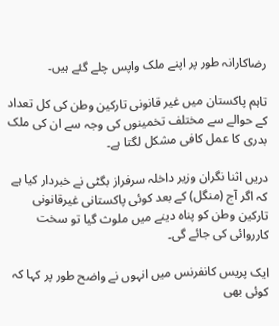رضاکارانہ طور پر اپنے ملک واپس چلے گئے ہیں۔

تاہم پاکستان میں غیر قانونی تارکین وطن کی کل تعداد کے حوالے سے مختلف تخمینوں کی وجہ سے ان کی ملک بدری کا عمل کافی مشکل لگتا ہے۔

دریں اثنا نگران وزیر داخلہ سرفراز بگٹی نے خبردار کیا ہے کہ اگر آج (منگل) کے بعد کوئی پاکستانی غیرقانونی تارکین وطن کو پناہ دینے میں ملوث گیا تو سخت کارروائی کی جائے گی۔

ایک پریس کانفرنس میں انہوں نے واضح طور پر کہا کہ کوئی بھی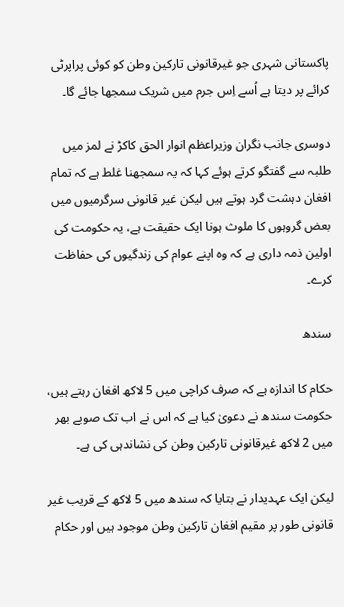پاکستانی شہری جو غیرقانونی تارکین وطن کو کوئی پراپرٹی کرائے پر دیتا ہے اُسے اِس جرم میں شریک سمجھا جائے گا۔

دوسری جانب نگران وزیراعظم انوار الحق کاکڑ نے لمز میں طلبہ سے گفتگو کرتے ہوئے کہا کہ یہ سمجھنا غلط ہے کہ تمام افغان دہشت گرد ہوتے ہیں لیکن غیر قانونی سرگرمیوں میں بعض گروہوں کا ملوث ہونا ایک حقیقت ہے، یہ حکومت کی اولین ذمہ داری ہے کہ وہ اپنے عوام کی زندگیوں کی حفاظت کرے۔

سندھ

حکام کا اندازہ ہے کہ صرف کراچی میں 5 لاکھ افغان رہتے ہیں، حکومت سندھ نے دعویٰ کیا ہے کہ اس نے اب تک صوبے بھر میں 2 لاکھ غیرقانونی تارکین وطن کی نشاندہی کی ہے۔

لیکن ایک عہدیدار نے بتایا کہ سندھ میں 5 لاکھ کے قریب غیر قانونی طور پر مقیم افغان تارکین وطن موجود ہیں اور حکام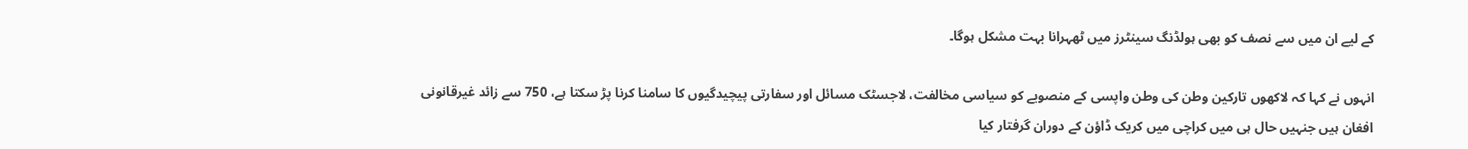کے لیے ان میں سے نصف کو بھی ہولڈنگ سینٹرز میں ٹھہرانا بہت مشکل ہوگا۔

انہوں نے کہا کہ لاکھوں تارکین وطن کی وطن واپسی کے منصوبے کو سیاسی مخالفت، لاجسٹک مسائل اور سفارتی پیچیدگیوں کا سامنا کرنا پڑ سکتا ہے، 750 سے زائد غیرقانونی افغان ہیں جنہیں حال ہی میں کراچی میں کریک ڈاؤن کے دوران گرفتار کیا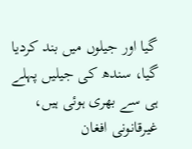گیا اور جیلوں میں بند کردیا گیا، سندھ کی جیلیں پہلے ہی سے بھری ہوئی ہیں، غیرقانونی افغان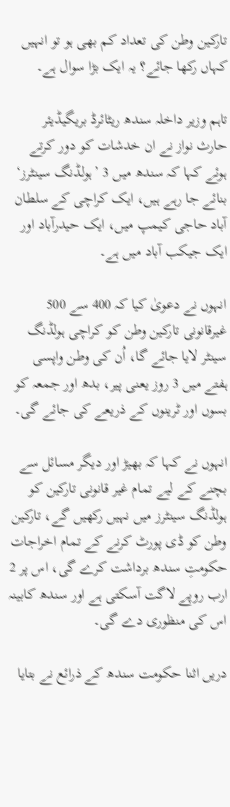تارکین وطن کی تعداد کم بھی ہو تو انہیں کہاں رکھا جائے؟ یہ ایک بڑا سوال ہے۔

تاہم وزیر داخلہ سندھ ریٹائرڈ بریگیڈیئر حارث نواز نے ان خدشات کو دور کرتے ہوئے کہا کہ سندھ میں 3 ’ہولڈنگ سینٹرز‘ بنائے جا رہے ہیں، ایک کراچی کے سلطان آباد حاجی کیمپ میں، ایک حیدرآباد اور ایک جیکب آباد میں ہے۔

انہوں نے دعویٰ کیا کہ 400 سے 500 غیرقانونی تارکین وطن کو کراچی ہولڈنگ سینٹر لایا جائے گا، اُن کی وطن واپسی ہفتے میں 3 روز یعنی پیر، بدھ اور جمعہ کو بسوں اور ٹرینوں کے ذریعے کی جائے گی۔

انہوں نے کہا کہ بھیڑ اور دیگر مسائل سے بچنے کے لیے تمام غیر قانونی تارکین کو ہولڈنگ سینٹرز میں نہیں رکھیں گے، تارکین وطن کو ڈی پورٹ کرنے کے تمام اخراجات حکومتِ سندھ برداشت کرے گی، اس پر 2 ارب روپے لاگت آسکتی ہے اور سندھ کابینہ اس کی منظوری دے گی۔

دریں اثنا حکومت سندھ کے ذرائع نے بتایا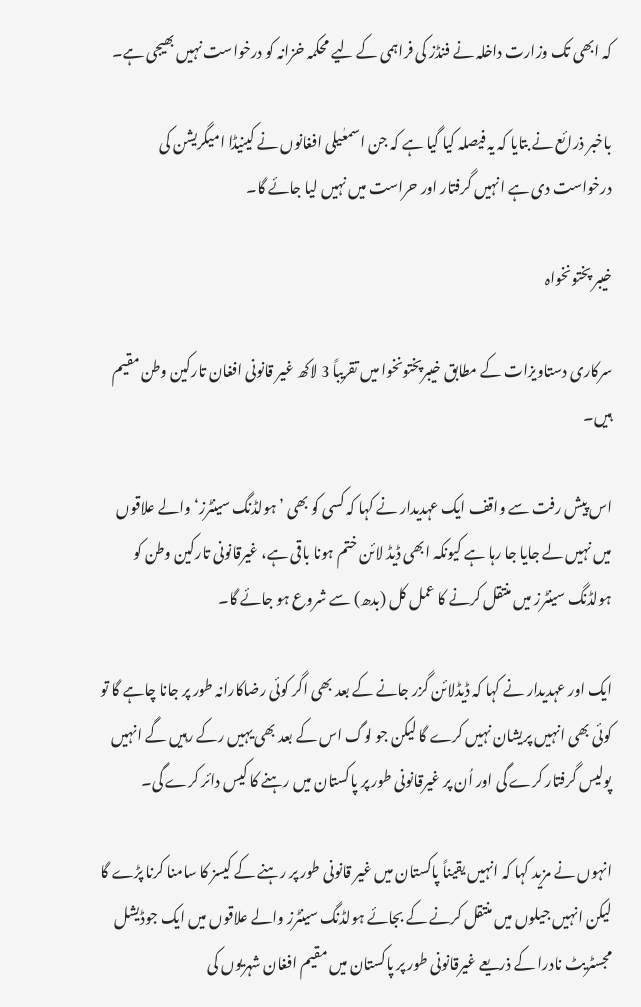کہ ابھی تک وزارت داخلہ نے فنڈز کی فراہمی کے لیے محکمہ خزانہ کو درخواست نہیں بھیجی ہے۔

باخبر ذرائع نے بتایا کہ یہ فیصلہ کیا گیا ہے کہ جن اسمعٰیلی افغانوں نے کینیڈا امیگریشن کی درخواست دی ہے انہیں گرفتار اور حراست میں نہیں لیا جائے گا۔

خیبر پختونخواہ

سرکاری دستاویزات کے مطابق خیبرپختونخوا میں تقریباً 3 لاکھ غیر قانونی افغان تارکین وطن مقیم ہیں۔

اس پیش رفت سے واقف ایک عہدیدار نے کہا کہ کسی کو بھی ’ہولڈنگ سینٹرز‘ والے علاقوں میں نہیں لے جایا جا رہا ہے کیونکہ ابھی ڈیڈ لائن ختم ہونا باقی ہے، غیرقانونی تارکین وطن کو ہولڈنگ سینٹرز میں منتقل کرنے کا عمل کل (بدھ) سے شروع ہو جائے گا۔

ایک اور عہدیدار نے کہا کہ ڈیڈلائن گزر جانے کے بعد بھی اگر کوئی رضاکارانہ طور پر جانا چاہے گا تو کوئی بھی انہیں پریشان نہیں کرے گا لیکن جو لوگ اس کے بعد بھی یہیں رکے رہیں گے انہیں پولیس گرفتار کرے گی اور اُن پر غیرقانونی طور پر پاکستان میں رہنے کا کیس دائر کرے گی۔

انہوں نے مزید کہا کہ انہیں یقیناً پاکستان میں غیر قانونی طور پر رہنے کے کیسز کا سامنا کرنا پڑے گا لیکن انہیں جیلوں میں منتقل کرنے کے بجائے ہولڈنگ سینٹرز والے علاقوں میں ایک جوڈیشل مجسٹریٹ نادرا کے ذریعے غیرقانونی طور پر پاکستان میں مقیم افغان شہریوں کی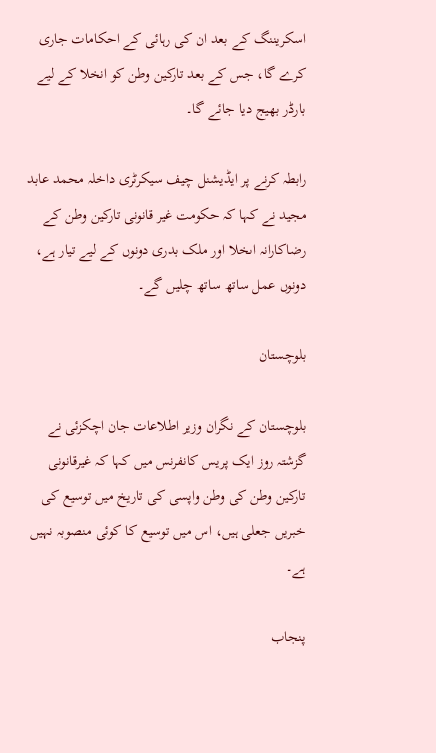اسکریننگ کے بعد ان کی رہائی کے احکامات جاری کرے گا، جس کے بعد تارکین وطن کو انخلا کے لیے بارڈر بھیج دیا جائے گا۔

رابطہ کرنے پر ایڈیشنل چیف سیکرٹری داخلہ محمد عابد مجید نے کہا کہ حکومت غیر قانونی تارکین وطن کے رضاکارانہ اںخلا اور ملک بدری دونوں کے لیے تیار ہے، دونوں عمل ساتھ ساتھ چلیں گے۔

بلوچستان

بلوچستان کے نگران وزیر اطلاعات جان اچکزئی نے گزشتہ روز ایک پریس کانفرنس میں کہا کہ غیرقانونی تارکین وطن کی وطن واپسی کی تاریخ میں توسیع کی خبریں جعلی ہیں، اس میں توسیع کا کوئی منصوبہ نہیں ہے۔

پنجاب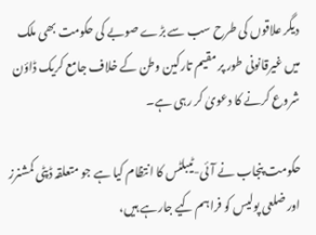دیگر علاقوں کی طرح سب سے بڑے صوبے کی حکومت بھی ملک میں غیرقانونی طور پر مقیم تارکین وطن کے خلاف جامع کریک ڈاؤن شروع کرنے کا دعویٰ کر رہی ہے۔

حکومت پنجاب نے آئی-ٹیبلٹس کا انتظام کیا ہے جو متعلقہ ڈپٹی کمشنرز اور ضلعی پولیس کو فراہم کیے جارہے ہیں،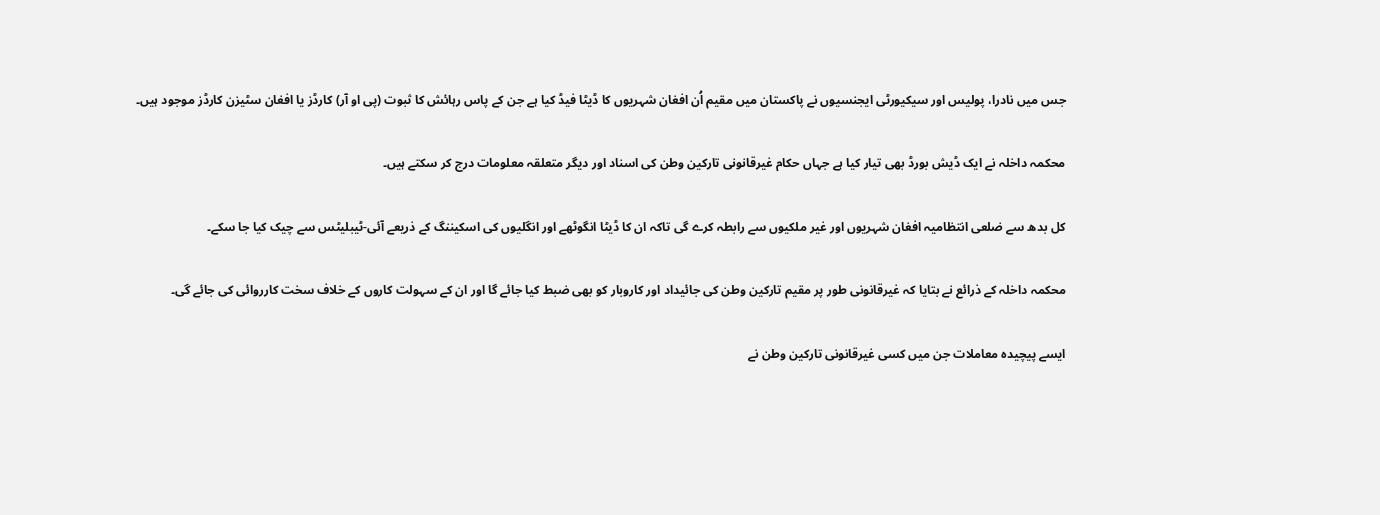جس میں نادرا، پولیس اور سیکیورٹی ایجنسیوں نے پاکستان میں مقیم اُن افغان شہریوں کا ڈیٹا فیڈ کیا ہے جن کے پاس رہائش کا ثبوت (پی او آر) کارڈز یا افغان سٹیزن کارڈز موجود ہیں۔

محکمہ داخلہ نے ایک ڈیش بورڈ بھی تیار کیا ہے جہاں حکام غیرقانونی تارکین وطن کی اسناد اور دیگر متعلقہ معلومات درج کر سکتے ہیں۔

کل بدھ سے ضلعی انتظامیہ افغان شہریوں اور غیر ملکیوں سے رابطہ کرے گی تاکہ ان کا ڈیٹا انگوٹھے اور انگلیوں کی اسکیننگ کے ذریعے آئی-ٹیبلیٹس سے چیک کیا جا سکے۔

محکمہ داخلہ کے ذرائع نے بتایا کہ غیرقانونی طور پر مقیم تارکین وطن کی جائیداد اور کاروبار کو بھی ضبط کیا جائے گا اور ان کے سہولت کاروں کے خلاف سخت کارروائی کی جائے گی۔

ایسے پیچیدہ معاملات جن میں کسی غیرقانونی تارکین وطن نے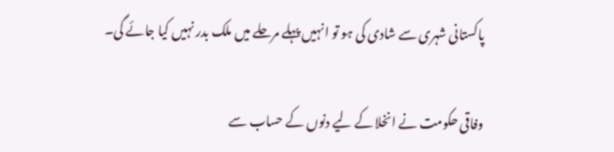پاکستانی شہری سے شادی کی ہو تو انہیں پہلے مرحلے میں ملک بدر نہیں کیا جائے گی۔

وفاقی حکومت نے انخلا کے لیے دنوں کے حساب سے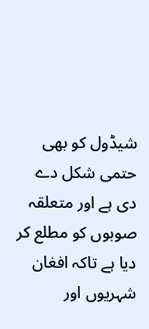شیڈول کو بھی حتمی شکل دے دی ہے اور متعلقہ صوبوں کو مطلع کر دیا ہے تاکہ افغان شہریوں اور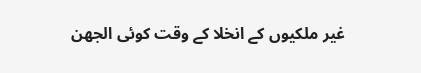غیر ملکیوں کے انخلا کے وقت کوئی الجھن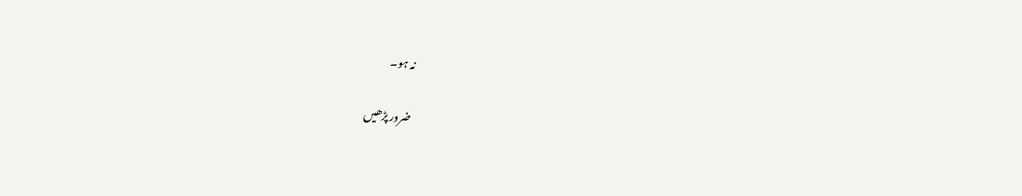نہ ہو۔

ضرور پڑھیں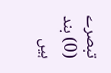تبصرے (0) بند ہیں